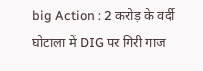big Action : 2 करोड़ के वर्दी घोटाला में DIG पर गिरी गाज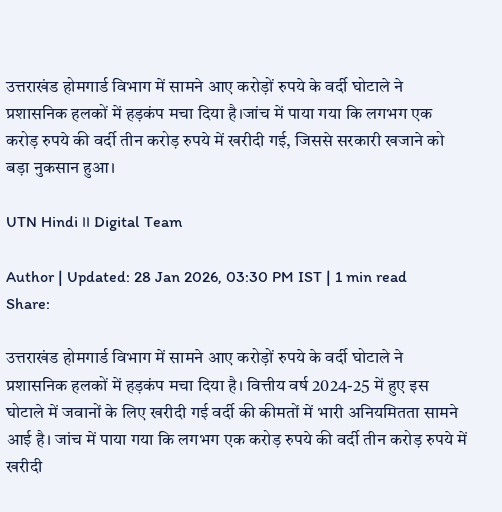उत्तराखंड होमगार्ड विभाग में सामने आए करोड़ों रुपये के वर्दी घोटाले ने प्रशासनिक हलकों में हड़कंप मचा दिया है।जांच में पाया गया कि लगभग एक करोड़ रुपये की वर्दी तीन करोड़ रुपये में खरीदी गई, जिससे सरकारी खजाने को बड़ा नुकसान हुआ।

UTN Hindi ।। Digital Team

Author | Updated: 28 Jan 2026, 03:30 PM IST | 1 min read
Share:

उत्तराखंड होमगार्ड विभाग में सामने आए करोड़ों रुपये के वर्दी घोटाले ने प्रशासनिक हलकों में हड़कंप मचा दिया है। वित्तीय वर्ष 2024-25 में हुए इस घोटाले में जवानों के लिए खरीदी गई वर्दी की कीमतों में भारी अनियमितता सामने आई है। जांच में पाया गया कि लगभग एक करोड़ रुपये की वर्दी तीन करोड़ रुपये में खरीदी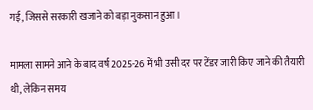गई, जिससे सरकारी खजाने को बड़ा नुकसान हुआ।

मामला सामने आने के बाद वर्ष 2025-26 में भी उसी दर पर टेंडर जारी किए जाने की तैयारी थी, लेकिन समय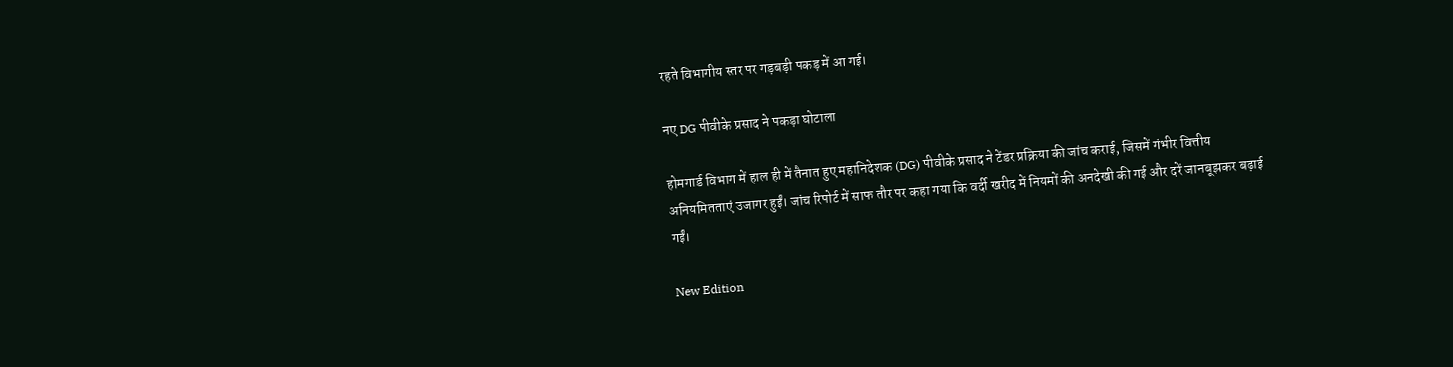रहते विभागीय स्तर पर गड़बड़ी पकड़ में आ गई।

नए DG पीवीके प्रसाद ने पकड़ा घोटाला

होमगार्ड विभाग में हाल ही में तैनात हुए महानिदेशक (DG) पीवीके प्रसाद ने टेंडर प्रक्रिया की जांच कराई, जिसमें गंभीर वित्तीय अनियमितताएं उजागर हुईं। जांच रिपोर्ट में साफ तौर पर कहा गया कि वर्दी खरीद में नियमों की अनदेखी की गई और दरें जानबूझकर बढ़ाई गईं।

New Edition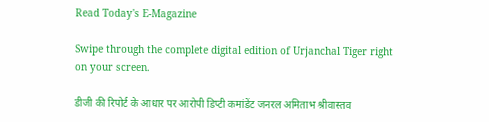Read Today's E-Magazine

Swipe through the complete digital edition of Urjanchal Tiger right on your screen.

डीजी की रिपोर्ट के आधार पर आरोपी डिप्टी कमांडेंट जनरल अमिताभ श्रीवास्तव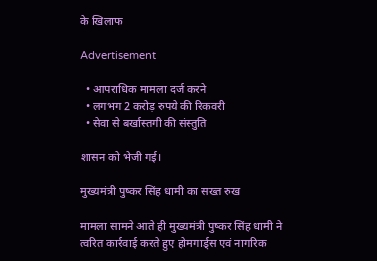के खिलाफ

Advertisement

  • आपराधिक मामला दर्ज करने
  • लगभग 2 करोड़ रुपये की रिकवरी
  • सेवा से बर्खास्तगी की संस्तुति

शासन को भेजी गई।

मुख्यमंत्री पुष्कर सिंह धामी का सख्त रुख

मामला सामने आते ही मुख्यमंत्री पुष्कर सिंह धामी ने त्वरित कार्रवाई करते हुए होमगार्ड्स एवं नागरिक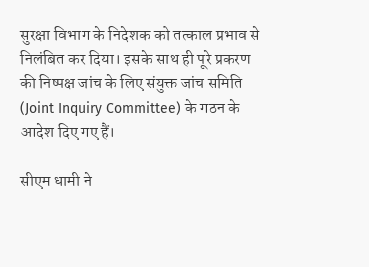सुरक्षा विभाग के निदेशक को तत्काल प्रभाव से निलंबित कर दिया। इसके साथ ही पूरे प्रकरण की निष्पक्ष जांच के लिए संयुक्त जांच समिति (Joint Inquiry Committee) के गठन के आदेश दिए गए हैं।

सीएम धामी ने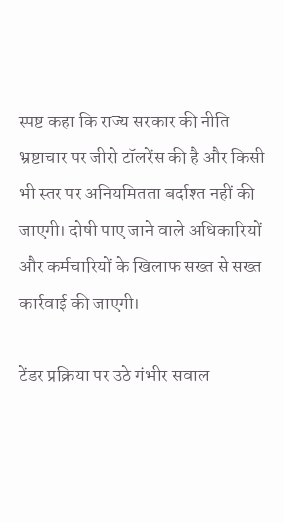स्पष्ट कहा कि राज्य सरकार की नीति भ्रष्टाचार पर जीरो टॉलरेंस की है और किसी भी स्तर पर अनियमितता बर्दाश्त नहीं की जाएगी। दोषी पाए जाने वाले अधिकारियों और कर्मचारियों के खिलाफ सख्त से सख्त कार्रवाई की जाएगी।

टेंडर प्रक्रिया पर उठे गंभीर सवाल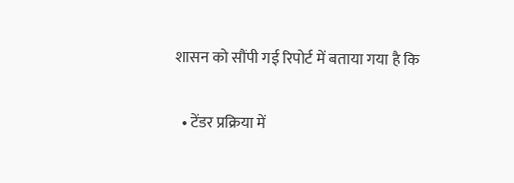शासन को सौंपी गई रिपोर्ट में बताया गया है कि

  • टेंडर प्रक्रिया में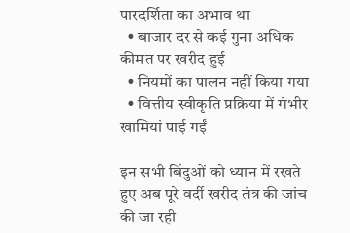पारदर्शिता का अभाव था
  • बाजार दर से कई गुना अधिक कीमत पर खरीद हुई
  • नियमों का पालन नहीं किया गया
  • वित्तीय स्वीकृति प्रक्रिया में गंभीर खामियां पाई गईं

इन सभी बिंदुओं को ध्यान में रखते हुए अब पूरे वर्दी खरीद तंत्र की जांच की जा रही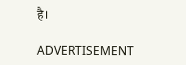है।

ADVERTISEMENT